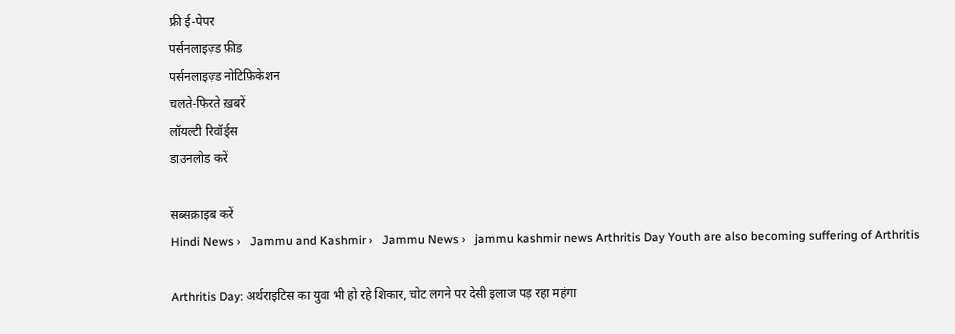फ्री ई-पेपर
पर्सनलाइज़्ड फ़ीड
पर्सनलाइज़्ड नोटिफ़िकेशन
चलते-फिरते ख़बरें
लॉयल्टी रिवॉर्ड्स
डाउनलोड करें

सब्सक्राइब करें
Hindi News ›   Jammu and Kashmir ›   Jammu News ›   jammu kashmir news Arthritis Day Youth are also becoming suffering of Arthritis

Arthritis Day: अर्थराइटिस का युवा भी हो रहे शिकार, चोट लगने पर देसी इलाज पड़ रहा महंगा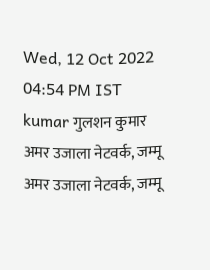Wed, 12 Oct 2022 04:54 PM IST
kumar गुलशन कुमार अमर उजाला नेटवर्क, जम्मू
अमर उजाला नेटवर्क, जम्मू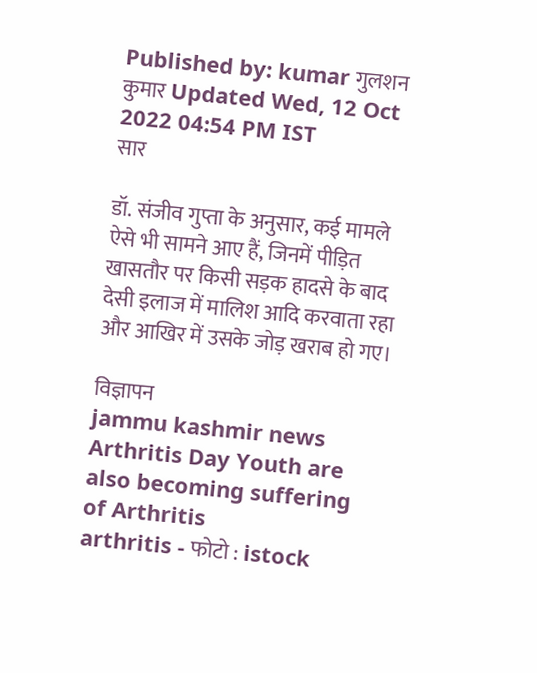Published by: kumar गुलशन कुमार Updated Wed, 12 Oct 2022 04:54 PM IST
सार

डॉ. संजीव गुप्ता के अनुसार, कई मामले ऐसे भी सामने आए हैं, जिनमें पीड़ित खासतौर पर किसी सड़क हादसे के बाद देसी इलाज में मालिश आदि करवाता रहा और आखिर में उसके जोड़ खराब हो गए।

विज्ञापन
jammu kashmir news  Arthritis Day Youth are also becoming suffering of Arthritis
arthritis - फोटो : istock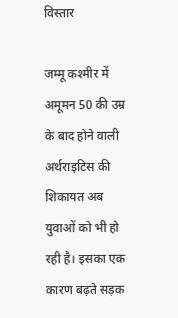विस्तार

जम्मू कश्मीर में अमूमन 50 की उम्र के बाद होने वाली अर्थराइटिस की शिकायत अब युवाओं को भी हो रही है। इसका एक कारण बढ़ते सड़क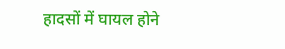हादसों में घायल होने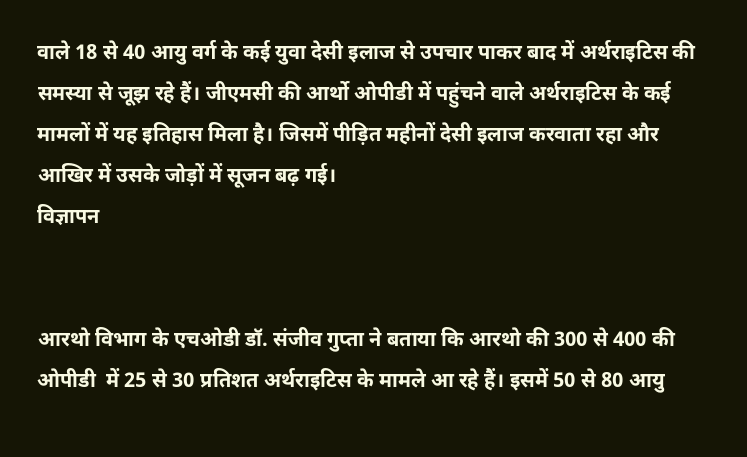वाले 18 से 40 आयु वर्ग के कई युवा देसी इलाज से उपचार पाकर बाद में अर्थराइटिस की समस्या से जूझ रहे हैं। जीएमसी की आर्थो ओपीडी में पहुंचने वाले अर्थराइटिस के कई मामलों में यह इतिहास मिला है। जिसमें पीड़ित महीनों देसी इलाज करवाता रहा और आखिर में उसके जोड़ों में सूजन बढ़ गई।
विज्ञापन


आरथो विभाग के एचओडी डॉ. संजीव गुप्ता ने बताया कि आरथो की 300 से 400 की ओपीडी  में 25 से 30 प्रतिशत अर्थराइटिस के मामले आ रहे हैं। इसमें 50 से 80 आयु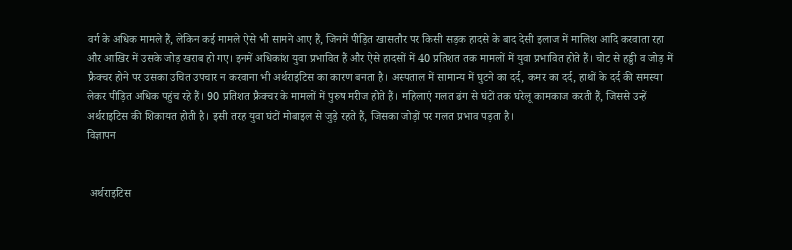वर्ग के अधिक मामले हैं, लेकिन कई मामले ऐसे भी सामने आए हैं, जिनमें पीड़ित खासतौर पर किसी सड़क हादसे के बाद देसी इलाज में मालिश आदि करवाता रहा और आखिर में उसके जोड़ खराब हो गए। इनमें अधिकांश युवा प्रभावित हैं और ऐसे हादसों में 40 प्रतिशत तक मामलों में युवा प्रभावित होते हैं। चोट से हड्डी व जोड़ में फ्रैक्चर होने पर उसका उचित उपचार न करवाना भी अर्थराइटिस का कारण बनता है। अस्पताल में सामान्य में घुटने का दर्द, कमर का दर्द, हाथों के दर्द की समस्या लेकर पीड़ित अधिक पहुंच रहे हैं। 90 प्रतिशत फ्रैक्चर के मामलों में पुरुष मरीज होते हैं। महिलाएं गलत ढंग से घंटों तक घरेलू कामकाज करती हैं, जिससे उन्हें अर्थराइटिस की शिकायत होती है। इसी तरह युवा घंटों मोबाइल से जुड़े रहते हैं, जिसका जोड़ों पर गलत प्रभाव पड़ता है।
विज्ञापन


 अर्थराइटिस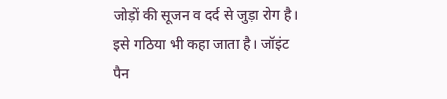जोड़ों की सूजन व दर्द से जुड़ा रोग है। इसे गठिया भी कहा जाता है। जॉइंट पैन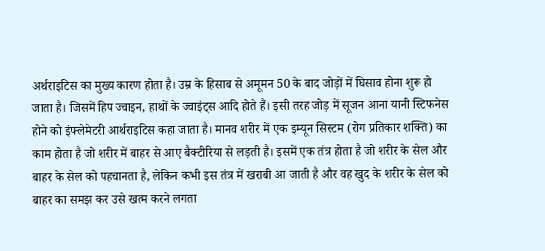अर्थराइटिस का मुख्य कारण होता है। उम्र के हिसाब से अमूमन 50 के बाद जोड़ों में घिसाव होना शुरू हो जाता है। जिसमें हिप ज्वाइन, हाथों के ज्वाइंट्स आदि होते हैं। इसी तरह जोड़ में सूजन आना यानी स्टिफनेस होने को इंफ्लेमेटरी आर्थराइटिस कहा जाता है। मानव शरीर में एक इम्यून सिस्टम (रोग प्रतिकार शक्ति) का काम होता है जो शरीर में बाहर से आए बैक्टीरिया से लड़ती है। इसमें एक तंत्र होता है जो शरीर के सेल और बाहर के सेल को पहचानता है, लेकिन कभी इस तंत्र में खराबी आ जाती है और वह खुद के शरीर के सेल को बाहर का समझ कर उसे खत्म करने लगता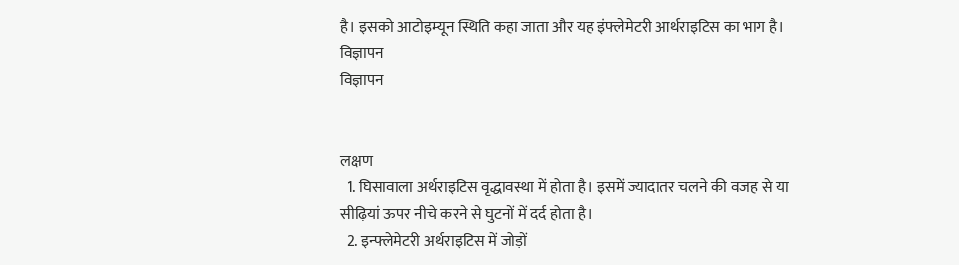है। इसको आटोइम्यून स्थिति कहा जाता और यह इंफ्लेमेटरी आर्थराइटिस का भाग है।
विज्ञापन
विज्ञापन


लक्षण
  1. घिसावाला अर्थराइटिस वृद्धावस्था में होता है। इसमें ज्यादातर चलने की वजह से या सीढ़ियां ऊपर नीचे करने से घुटनों में दर्द होता है।
  2. इन्फ्लेमेटरी अर्थराइटिस में जोड़ों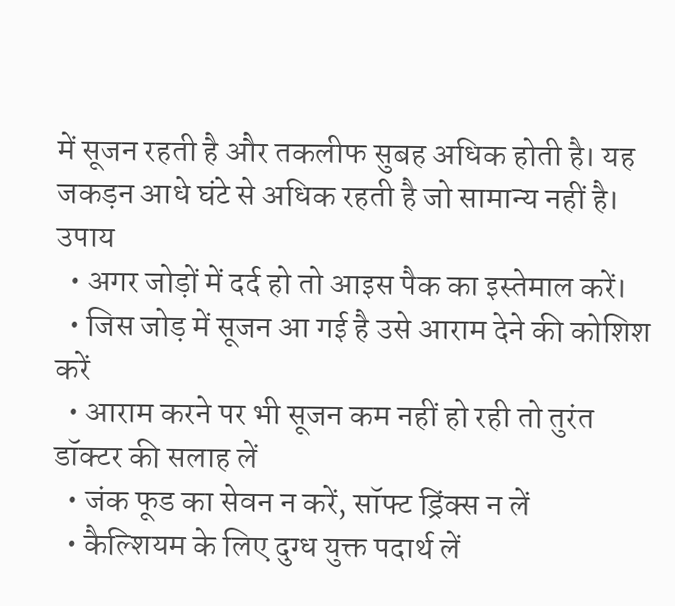में सूजन रहती है और तकलीफ सुबह अधिक होती है। यह जकड़न आधे घंटे से अधिक रहती है जो सामान्य नहीं है।
उपाय
  • अगर जोड़ों में दर्द हो तो आइस पैक का इस्तेमाल करें।
  • जिस जोड़ में सूजन आ गई है उसे आराम देने की कोशिश करें
  • आराम करने पर भी सूजन कम नहीं हो रही तो तुरंत डॉक्टर की सलाह लें
  • जंक फूड का सेवन न करें, सॉफ्ट ड्रिंक्स न लें
  • कैल्शियम के लिए दुग्ध युक्त पदार्थ लें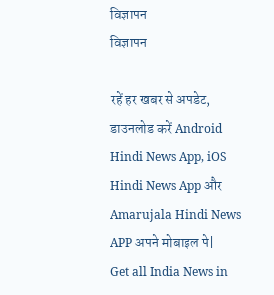विज्ञापन
विज्ञापन

रहें हर खबर से अपडेट, डाउनलोड करें Android Hindi News App, iOS Hindi News App और Amarujala Hindi News APP अपने मोबाइल पे|
Get all India News in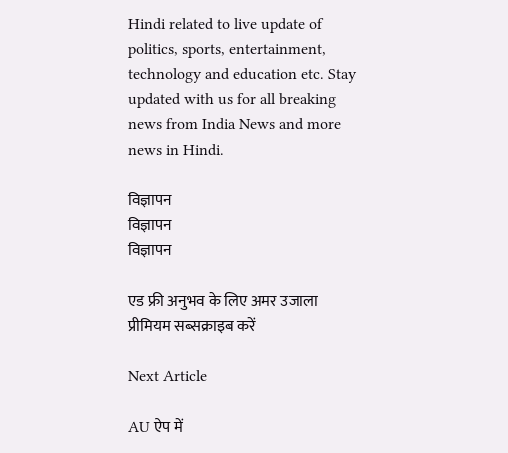Hindi related to live update of politics, sports, entertainment, technology and education etc. Stay updated with us for all breaking news from India News and more news in Hindi.

विज्ञापन
विज्ञापन
विज्ञापन

एड फ्री अनुभव के लिए अमर उजाला प्रीमियम सब्सक्राइब करें

Next Article

AU ऐप में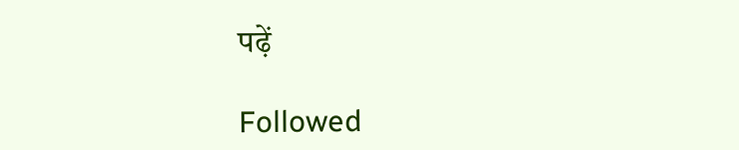पढ़ें

Followed